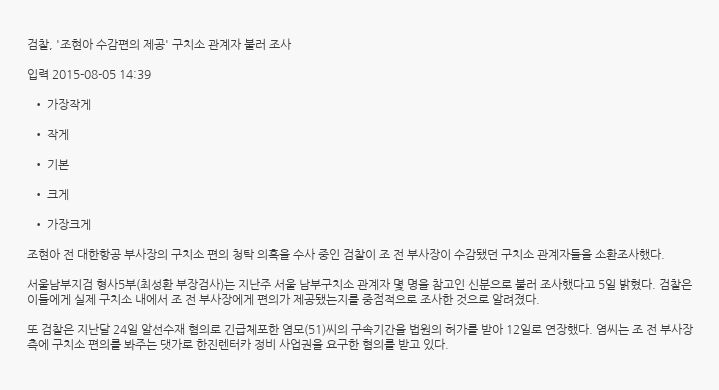검찰, '조현아 수감편의 제공' 구치소 관계자 불러 조사

입력 2015-08-05 14:39

  • 가장작게

  • 작게

  • 기본

  • 크게

  • 가장크게

조현아 전 대한항공 부사장의 구치소 편의 청탁 의혹을 수사 중인 검찰이 조 전 부사장이 수감됐던 구치소 관계자들을 소환조사했다.

서울남부지검 형사5부(최성환 부장검사)는 지난주 서울 남부구치소 관계자 몇 명을 참고인 신분으로 불러 조사했다고 5일 밝혔다. 검찰은 이들에게 실제 구치소 내에서 조 전 부사장에게 편의가 제공됐는지를 중점적으로 조사한 것으로 알려졌다.

또 검찰은 지난달 24일 알선수재 혐의로 긴급체포한 염모(51)씨의 구속기간을 법원의 허가를 받아 12일로 연장했다. 염씨는 조 전 부사장 측에 구치소 편의를 봐주는 댓가로 한진렌터카 정비 사업권을 요구한 혐의를 받고 있다.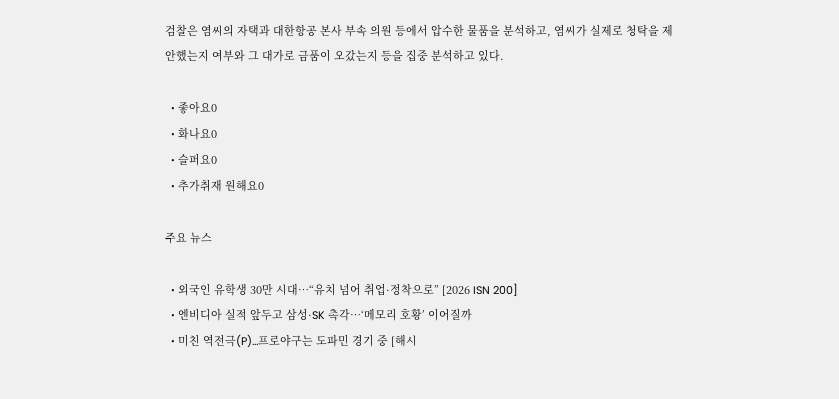검찰은 염씨의 자택과 대한항공 본사 부속 의원 등에서 압수한 물품을 분석하고, 염씨가 실제로 청탁을 제안했는지 여부와 그 대가로 금품이 오갔는지 등을 집중 분석하고 있다.

  • 좋아요0
  • 화나요0
  • 슬퍼요0
  • 추가취재 원해요0

주요 뉴스

  • 외국인 유학생 30만 시대…“유치 넘어 취업·정착으로” [2026 ISN 200]
  • 엔비디아 실적 앞두고 삼성·SK 촉각…‘메모리 호황’ 이어질까
  • 미친 역전극(P)…프로야구는 도파민 경기 중 [해시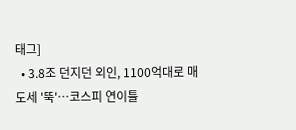태그]
  • 3.8조 던지던 외인, 1100억대로 매도세 '뚝'…코스피 연이틀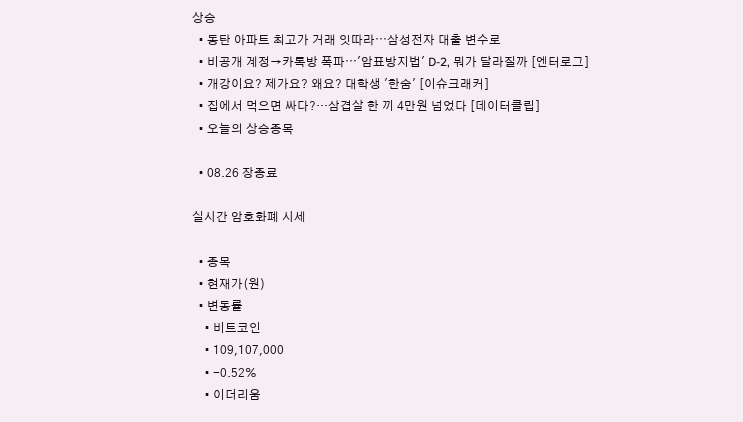상승
  • 동탄 아파트 최고가 거래 잇따라⋯삼성전자 대출 변수로
  • 비공개 계정→카톡방 폭파⋯'암표방지법' D-2, 뭐가 달라질까 [엔터로그]
  • 개강이요? 제가요? 왜요? 대학생 '한숨' [이슈크래커]
  • 집에서 먹으면 싸다?…삼겹살 한 끼 4만원 넘었다 [데이터클립]
  • 오늘의 상승종목

  • 08.26 장종료

실시간 암호화폐 시세

  • 종목
  • 현재가(원)
  • 변동률
    • 비트코인
    • 109,107,000
    • -0.52%
    • 이더리움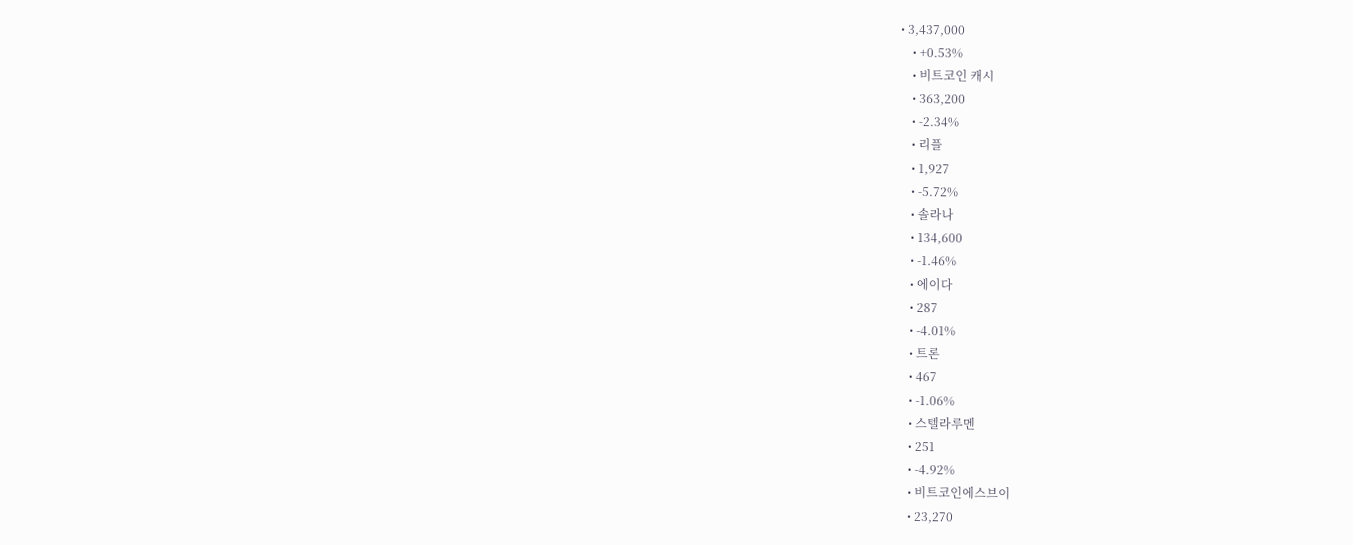• 3,437,000
    • +0.53%
    • 비트코인 캐시
    • 363,200
    • -2.34%
    • 리플
    • 1,927
    • -5.72%
    • 솔라나
    • 134,600
    • -1.46%
    • 에이다
    • 287
    • -4.01%
    • 트론
    • 467
    • -1.06%
    • 스텔라루멘
    • 251
    • -4.92%
    • 비트코인에스브이
    • 23,270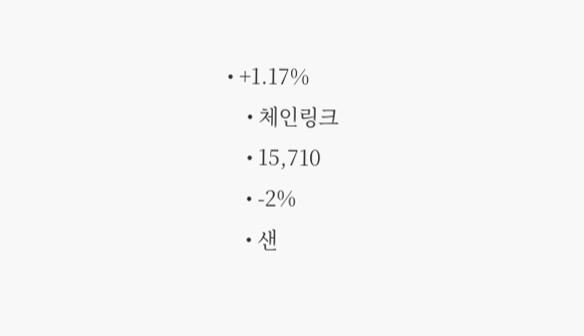• +1.17%
    • 체인링크
    • 15,710
    • -2%
    • 샌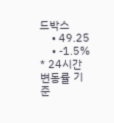드박스
    • 49.25
    • -1.5%
* 24시간 변동률 기준